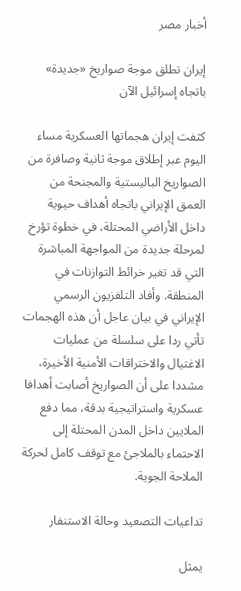أخبار مصر

إيران تطلق موجة صواريخ «جديدة» باتجاه إسرائيل الآن

كثفت إيران هجماتها العسكرية مساء اليوم عبر إطلاق موجة ثانية وصافرة من الصواريخ الباليستية والمجنحة من العمق الإيراني باتجاه أهداف حيوية داخل الأراضي المحتلة، في خطوة تؤرخ لمرحلة جديدة من المواجهة المباشرة التي قد تغير خرائط التوازنات في المنطقة. وأفاد التلفزيون الرسمي الإيراني في بيان عاجل أن هذه الهجمات تأتي ردا على سلسلة من عمليات الاغتيال والاختراقات الأمنية الأخيرة، مشددا على أن الصواريخ أصابت أهدافا عسكرية واستراتيجية بدقة، مما دفع الملايين داخل المدن المحتلة إلى الاحتماء بالملاجئ مع توقف كامل لحركة الملاحة الجوية.

تداعيات التصعيد وحالة الاستنفار

يمثل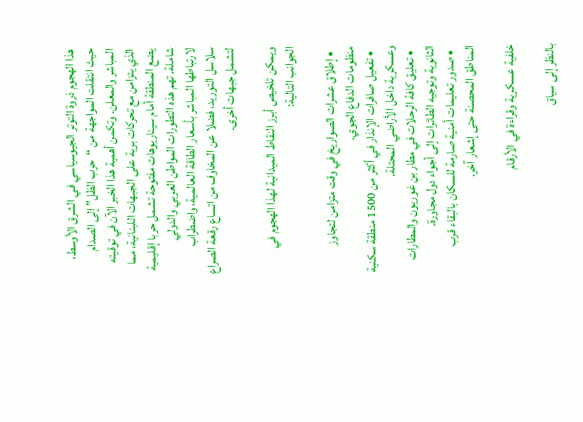هذا الهجوم ذروة التوتر الجيوسياسي في الشرق الأوسط، حيث انتقلت المواجهة من “حرب الظل” إلى الصدام المباشر والمعلن. وتكمن أهمية هذا الخبر الآن في توقيته الذي يتزامن مع تحركات برية على الجبهات اللبنانية، مما يضع المنطقة أمام سيناريوهات مفتوحة تشمل حربا إقليمية شاملة. تهم هذه التطورات المواطن العربي والدولي لارتباطها المباشر بأسعار الطاقة العالمية، واضطراب سلاسل التوريد، فضلا عن المخاوف من اتساع رقعة الصراع لتشمل جبهات أخرى.

ويمكن تلخيص أبرز النقاط الميدانية لهذا الهجوم في الجوانب التالية:

  • إطلاق عشرات الصواريخ في وقت متزامن لتجاوز منظومات الدفاع الجوي.
  • تفعيل صافرات الإنذار في أكثر من 1500 منطقة سكنية وعسكرية داخل الأراضي المحتلة.
  • تعليق كافة الرحلات في مطار بن غوريون والمطارات الثانوية وتوجيه الطائرات إلى أجواء دول مجاورة.
  • صدور تعليمات أمنية صارمة للسكان بالبقاء قرب المناطق المحصنة حتى إشعار آخر.

خلفية عسكرية وقراءة في الأرقام

بالنظر إلى سياق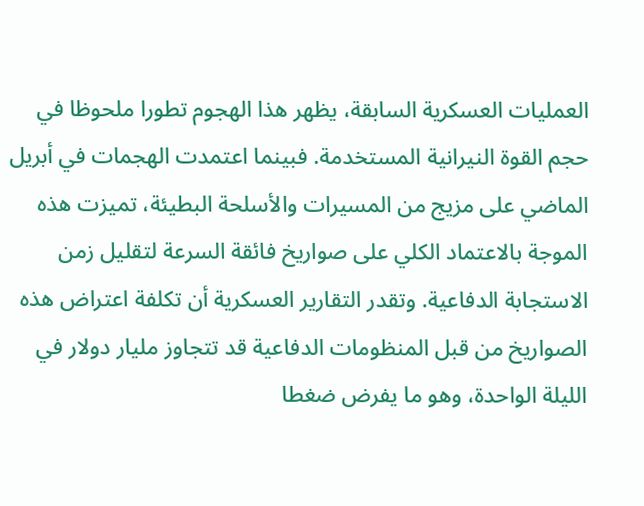العمليات العسكرية السابقة، يظهر هذا الهجوم تطورا ملحوظا في حجم القوة النيرانية المستخدمة. فبينما اعتمدت الهجمات في أبريل الماضي على مزيج من المسيرات والأسلحة البطيئة، تميزت هذه الموجة بالاعتماد الكلي على صواريخ فائقة السرعة لتقليل زمن الاستجابة الدفاعية. وتقدر التقارير العسكرية أن تكلفة اعتراض هذه الصواريخ من قبل المنظومات الدفاعية قد تتجاوز مليار دولار في الليلة الواحدة، وهو ما يفرض ضغطا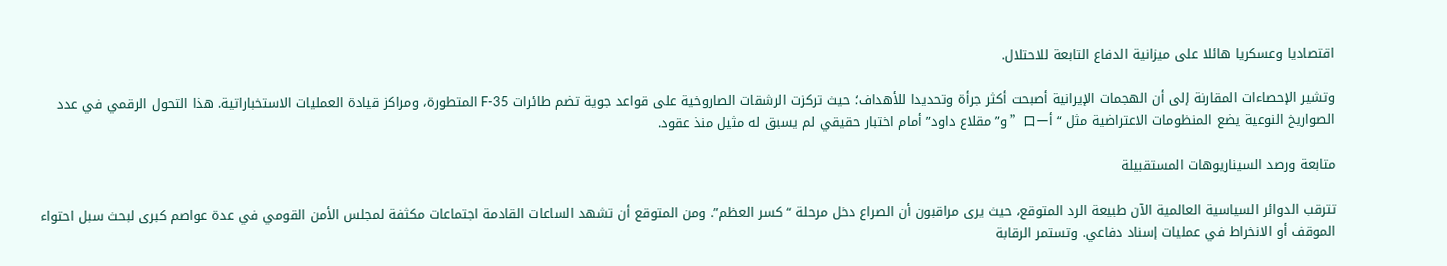اقتصاديا وعسكريا هائلا على ميزانية الدفاع التابعة للاحتلال.

وتشير الإحصاءات المقارنة إلى أن الهجمات الإيرانية أصبحت أكثر جرأة وتحديدا للأهداف؛ حيث تركزت الرشقات الصاروخية على قواعد جوية تضم طائرات F-35 المتطورة، ومراكز قيادة العمليات الاستخباراتية. هذا التحول الرقمي في عدد الصواريخ النوعية يضع المنظومات الاعتراضية مثل “أロー” و”مقلاع داود” أمام اختبار حقيقي لم يسبق له مثيل منذ عقود.

متابعة ورصد السيناريوهات المستقبيلة

تترقب الدوائر السياسية العالمية الآن طبيعة الرد المتوقع، حيث يرى مراقبون أن الصراع دخل مرحلة “كسر العظم”. ومن المتوقع أن تشهد الساعات القادمة اجتماعات مكثفة لمجلس الأمن القومي في عدة عواصم كبرى لبحث سبل احتواء الموقف أو الانخراط في عمليات إسناد دفاعي. وتستمر الرقابة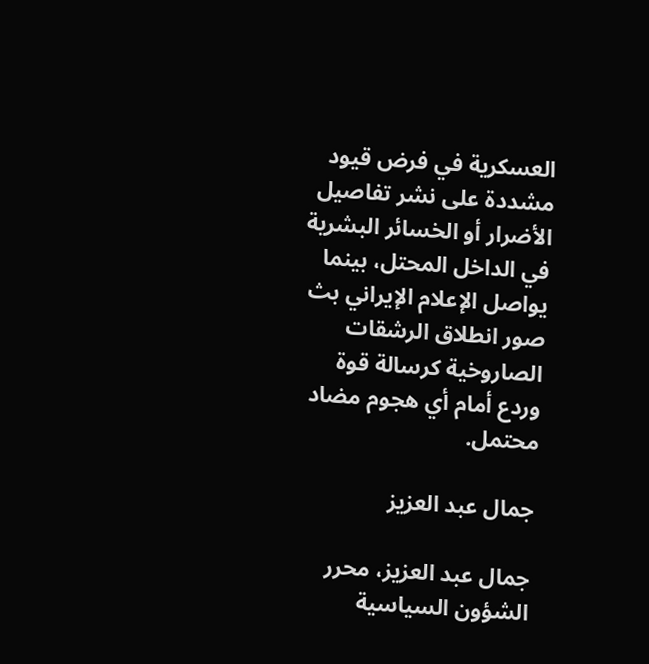العسكرية في فرض قيود مشددة على نشر تفاصيل الأضرار أو الخسائر البشرية في الداخل المحتل، بينما يواصل الإعلام الإيراني بث صور انطلاق الرشقات الصاروخية كرسالة قوة وردع أمام أي هجوم مضاد محتمل.

جمال عبد العزيز

جمال عبد العزيز، محرر الشؤون السياسية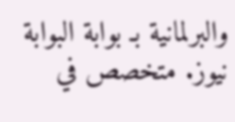والبرلمانية بـ بوابة البوابة نيوز. متخصص في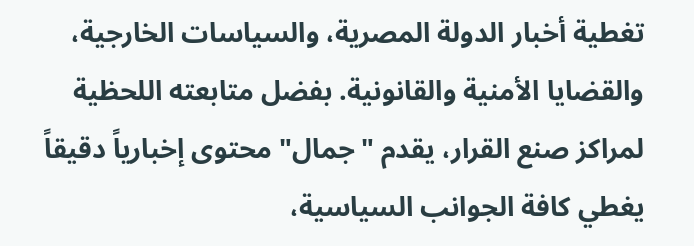تغطية أخبار الدولة المصرية، والسياسات الخارجية، والقضايا الأمنية والقانونية. بفضل متابعته اللحظية لمراكز صنع القرار، يقدم "جمال" محتوى إخبارياً دقيقاً يغطي كافة الجوانب السياسية،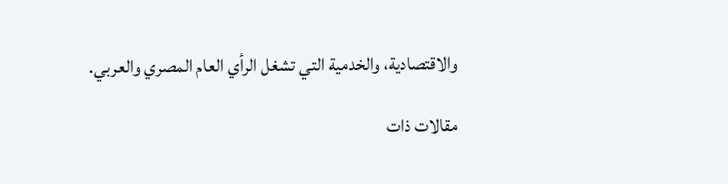والاقتصادية، والخدمية التي تشغل الرأي العام المصري والعربي.

مقالات ذات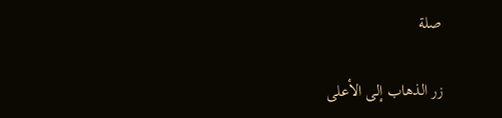صلة

زر الذهاب إلى الأعلى